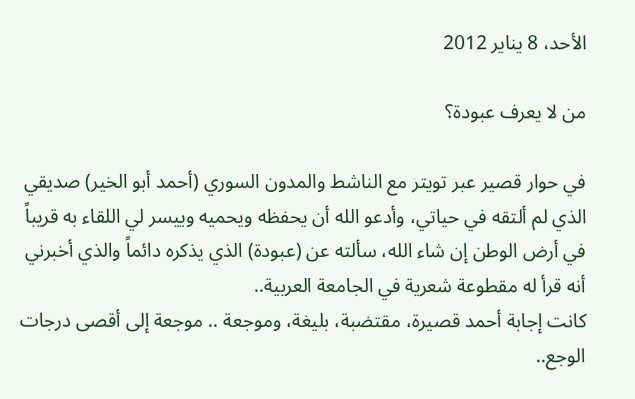الأحد، 8 يناير 2012

من لا يعرف عبودة؟

في حوار قصير عبر تويتر مع الناشط والمدون السوري (أحمد أبو الخير) صديقي الذي لم ألتقه في حياتي، وأدعو الله أن يحفظه ويحميه وييسر لي اللقاء به قريباً في أرض الوطن إن شاء الله، سألته عن (عبودة) الذي يذكره دائماً والذي أخبرني أنه قرأ له مقطوعة شعرية في الجامعة العربية..
كانت إجابة أحمد قصيرة، مقتضبة، بليغة، وموجعة .. موجعة إلى أقصى درجات الوجع..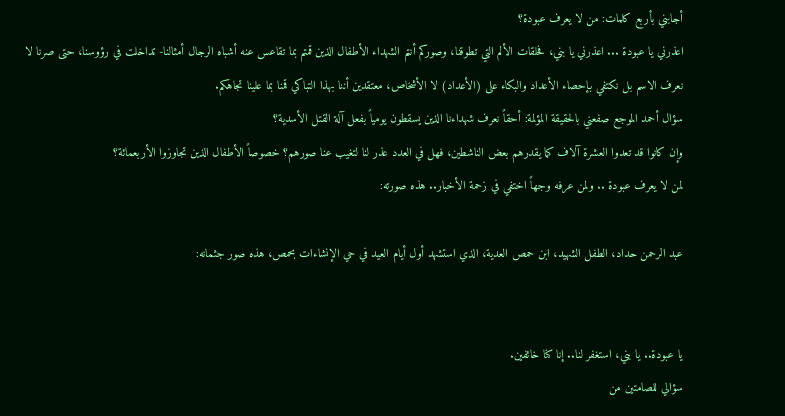أجابني بأربع كلمات: من لا يعرف عبودة؟
اعذرني يا عبودة ... اعذرني يا بني، فحلقات الألم التي تطوقنا، وصوركم أنتم الشهداء الأطفال الذين قمتم بما تقاعس عنه أشباه الرجال أمثالنا- تداخلت في رؤوسنا، حتى صرنا لا نعرف الاسم بل نكتفي بإحصاء الأعداد والبكاء على (الأعداد) لا الأشخاص، معتقدين أننا بهذا التباكي قمنا بما علينا تجاهكم.
سؤال أحمد الموجع صفعني بالحقيقة المؤلمة: أحقاً نعرف شهداءنا الذين يسقطون يومياً بفعل آلة القتل الأسدية؟
وإن كانوا قد تعدوا العشرة آلاف كما يقدرهم بعض الناشطين، فهل في العدد عذر لنا لتغيب عنا صورهم؟ خصوصاً الأطفال الذين تجاوزوا الأربعمائة؟
لمن لا يعرف عبودة .. ولمن عرفه وجهاً اختفي في زحمة الأخبار.. هذه صورته:

عبد الرحمن حداد، الطفل الشهيد، ابن حمص العدية، الذي استشهد أول أيام العيد في حي الإنشاءات بحمص، هذه صور جثمانه:


يا عبودة.. يا بني، استغفر لنا.. إنا كنا خائفين.
سؤالي للصامتين من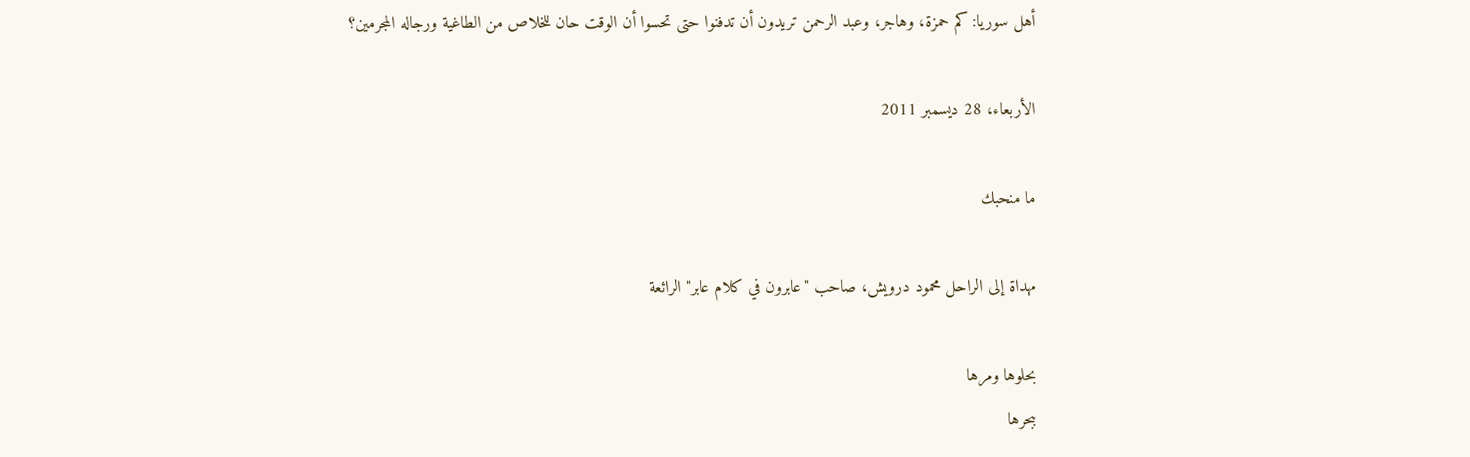أهل سوريا: كم حمزة، وهاجر، وعبد الرحمن تريدون أن تدفنوا حتى تحسوا أن الوقت حان للخلاص من الطاغية ورجاله المجرمين؟

الأربعاء، 28 ديسمبر 2011

ما منحبك

مهداة إلى الراحل محمود درويش، صاحب "عابرون في كلام عابر" الرائعة

بحلوها ومرها
ببحرها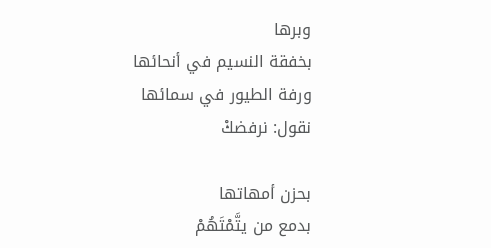وبرها
بخفقة النسيم في أنحائها
ورفة الطيور في سمائها
نقول: نرفضكْ

بحزن أمهاتها
بدمع من يتَّمْتَهُمْ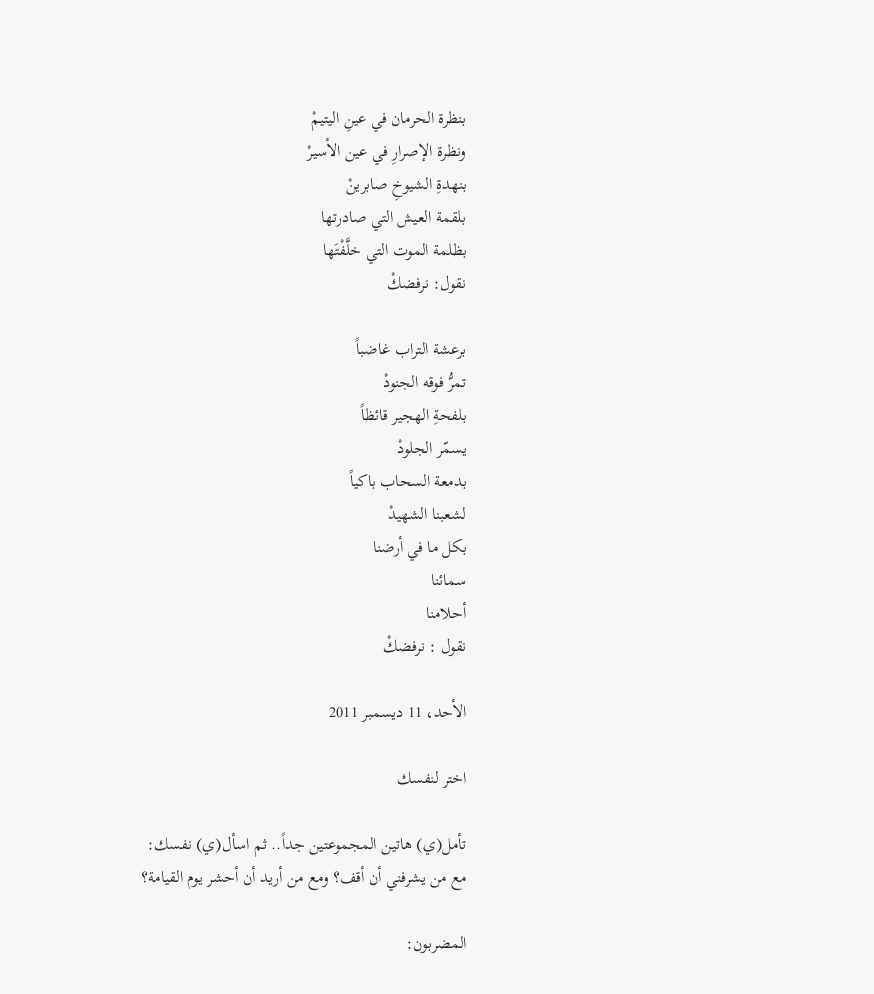بنظرة الحرمان في عينِ اليتيمْ
ونظرة الإصرارِ في عين الأسيرْ
بنهدةِ الشيوخِ صابرينْ
بلقمة العيش التي صادرتها
بظلمة الموت التي خلَّفْتَها
نقول: نرفضكْ

برعشة التراب غاضباً
تمرُّ فوقه الجنودْ
بلفحةِ الهجير قائظاً
يسمّر الجلودْ
بدمعة السحاب باكياً
لشعبنا الشهيدْ
بكل ما في أرضنا
سمائنا
أحلامنا
نقول : نرفضكْ

الأحد، 11 ديسمبر 2011

اختر لنفسك

تأمل(ي) هاتين المجموعتين جداً.. ثم اسأل(ي) نفسك:
مع من يشرفني أن أقف؟ ومع من أريد أن أحشر يوم القيامة؟

المضربون: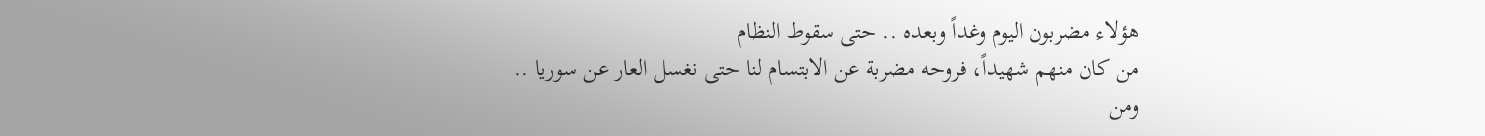هؤلاء مضربون اليوم وغداً وبعده .. حتى سقوط النظام
من كان منهم شهيداً، فروحه مضربة عن الابتسام لنا حتى نغسل العار عن سوريا ..
ومن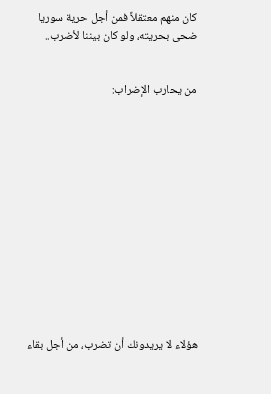كان منهم معتقلاً فمن أجل حرية سوريا ضحى بحريته، ولو كان بيننا لأضرب..


من يحارب الإضراب:













هؤلاء لا يريدونك أن تضرب، من أجل بقاء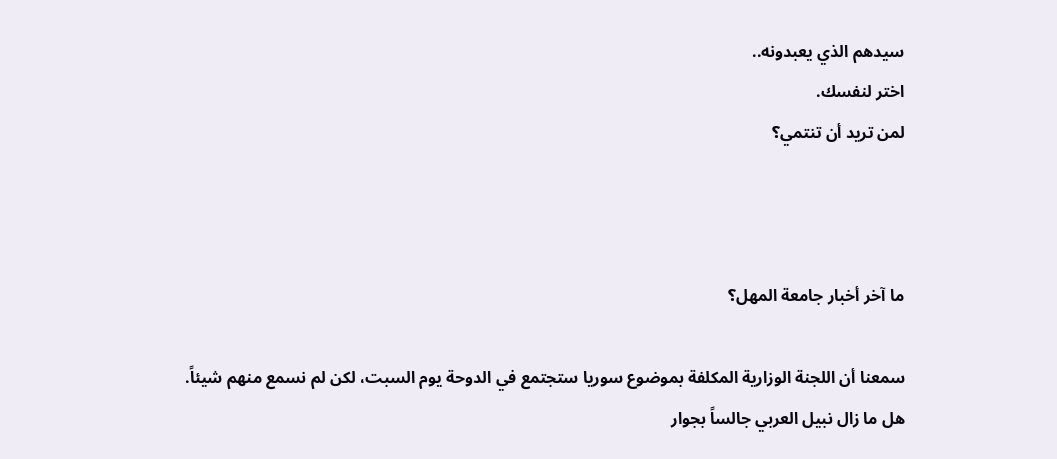سيدهم الذي يعبدونه..
اختر لنفسك.
لمن تريد أن تنتمي؟



ما آخر أخبار جامعة المهل؟

سمعنا أن اللجنة الوزارية المكلفة بموضوع سوريا ستجتمع في الدوحة يوم السبت، لكن لم نسمع منهم شيئاً.
هل ما زال نبيل العربي جالساً بجوار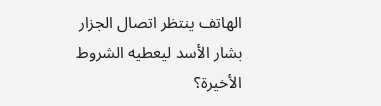الهاتف ينتظر اتصال الجزار بشار الأسد ليعطيه الشروط الأخيرة؟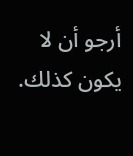أرجو أن لا يكون كذلك.